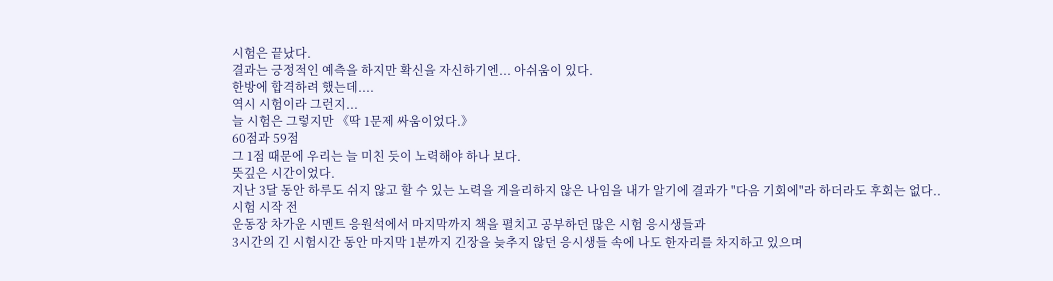시험은 끝났다.
결과는 긍정적인 예측을 하지만 확신을 자신하기엔... 아쉬움이 있다.
한방에 합격하려 했는데....
역시 시험이라 그런지...
늘 시험은 그렇지만 《딱 1문제 싸움이었다.》
60점과 59점
그 1점 때문에 우리는 늘 미친 듯이 노력해야 하나 보다.
뜻깊은 시간이었다.
지난 3달 동안 하루도 쉬지 않고 할 수 있는 노력을 게을리하지 않은 나임을 내가 알기에 결과가 "다음 기회에"라 하더라도 후회는 없다..
시험 시작 전
운동장 차가운 시멘트 응원석에서 마지막까지 책을 펼치고 공부하던 많은 시험 응시생들과
3시간의 긴 시험시간 동안 마지막 1분까지 긴장을 늦추지 않던 응시생들 속에 나도 한자리를 차지하고 있으며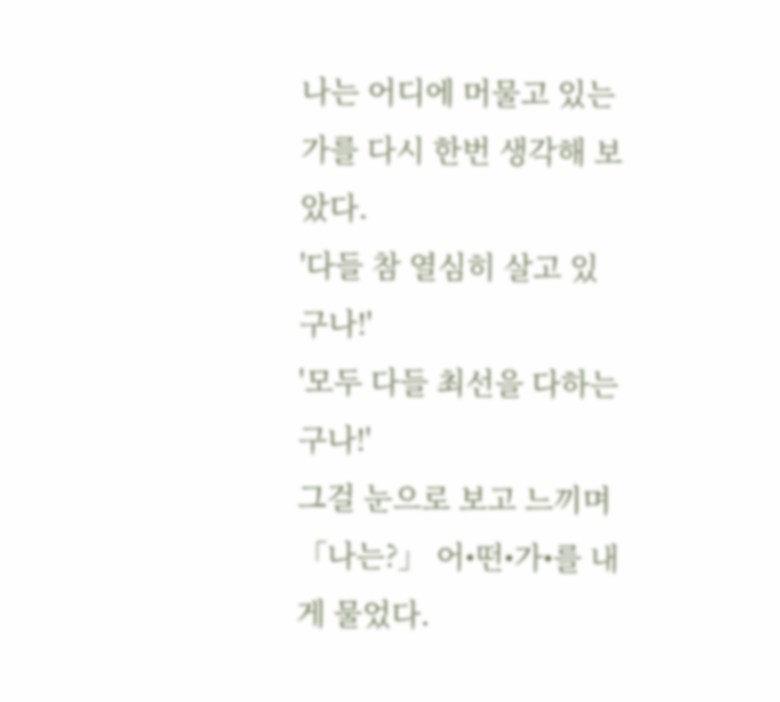나는 어디에 머물고 있는가를 다시 한번 생각해 보았다.
'다들 참 열심히 살고 있구나!'
'모두 다들 최선을 다하는구나!'
그걸 눈으로 보고 느끼며 「나는?」 어•떤•가•를 내게 물었다.